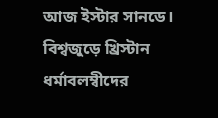আজ ইস্টার সানডে। বিশ্বজুড়ে খ্রিস্টান ধর্মাবলম্বীদের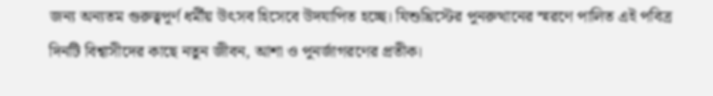জন্য অন্যতম গুরুত্বপূর্ণ ধর্মীয় উৎসব হিসেবে উদযাপিত হচ্ছে। যিশুখ্রিস্টের পুনরুত্থানের স্মরণে পালিত এই পবিত্র দিনটি বিশ্বাসীদের কাছে নতুন জীবন, আশা ও পুনর্জাগরণের প্রতীক।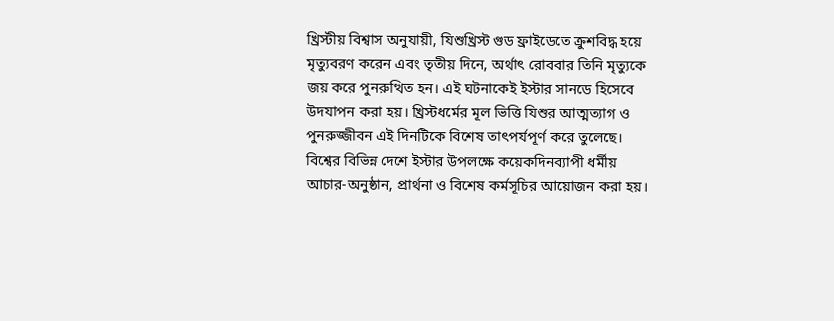খ্রিস্টীয় বিশ্বাস অনুযায়ী, যিশুখ্রিস্ট গুড ফ্রাইডেতে ক্রুশবিদ্ধ হয়ে মৃত্যুবরণ করেন এবং তৃতীয় দিনে, অর্থাৎ রোববার তিনি মৃত্যুকে জয় করে পুনরুত্থিত হন। এই ঘটনাকেই ইস্টার সানডে হিসেবে উদযাপন করা হয়। খ্রিস্টধর্মের মূল ভিত্তি যিশুর আত্মত্যাগ ও পুনরুজ্জীবন এই দিনটিকে বিশেষ তাৎপর্যপূর্ণ করে তুলেছে।
বিশ্বের বিভিন্ন দেশে ইস্টার উপলক্ষে কয়েকদিনব্যাপী ধর্মীয় আচার-অনুষ্ঠান, প্রার্থনা ও বিশেষ কর্মসূচির আয়োজন করা হয়।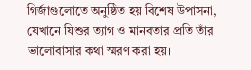গির্জাগুলোতে অনুষ্ঠিত হয় বিশেষ উপাসনা, যেখানে যিশুর ত্যাগ ও মানবতার প্রতি তাঁর ভালোবাসার কথা স্মরণ করা হয়।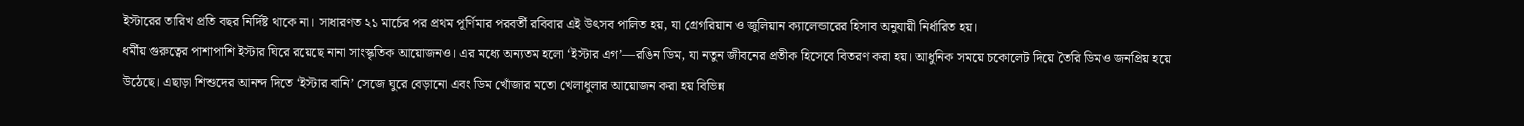ইস্টারের তারিখ প্রতি বছর নির্দিষ্ট থাকে না। সাধারণত ২১ মার্চের পর প্রথম পূর্ণিমার পরবর্তী রবিবার এই উৎসব পালিত হয়, যা গ্রেগরিয়ান ও জুলিয়ান ক্যালেন্ডারের হিসাব অনুযায়ী নির্ধারিত হয়।
ধর্মীয় গুরুত্বের পাশাপাশি ইস্টার ঘিরে রয়েছে নানা সাংস্কৃতিক আয়োজনও। এর মধ্যে অন্যতম হলো ‘ইস্টার এগ’—রঙিন ডিম, যা নতুন জীবনের প্রতীক হিসেবে বিতরণ করা হয়। আধুনিক সময়ে চকোলেট দিয়ে তৈরি ডিমও জনপ্রিয় হয়ে উঠেছে। এছাড়া শিশুদের আনন্দ দিতে ‘ইস্টার বানি’ সেজে ঘুরে বেড়ানো এবং ডিম খোঁজার মতো খেলাধুলার আয়োজন করা হয় বিভিন্ন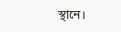স্থানে।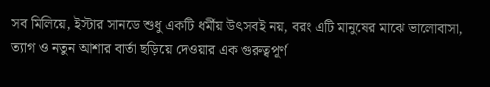সব মিলিয়ে, ইস্টার সানডে শুধু একটি ধর্মীয় উৎসবই নয়, বরং এটি মানুষের মাঝে ভালোবাসা, ত্যাগ ও নতুন আশার বার্তা ছড়িয়ে দেওয়ার এক গুরুত্বপূর্ণ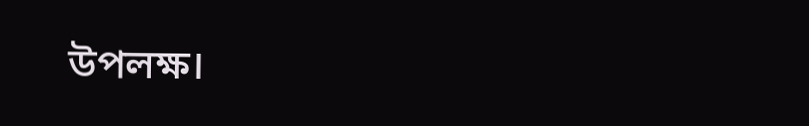উপলক্ষ।